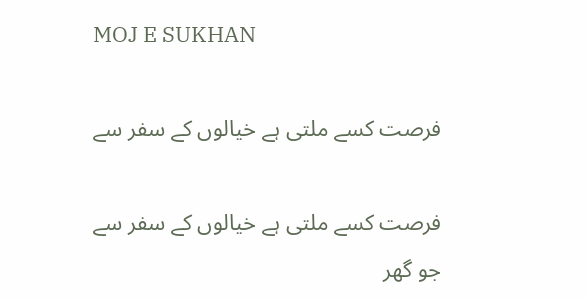MOJ E SUKHAN

فرصت کسے ملتی ہے خیالوں کے سفر سے

فرصت کسے ملتی ہے خیالوں کے سفر سے
جو گھر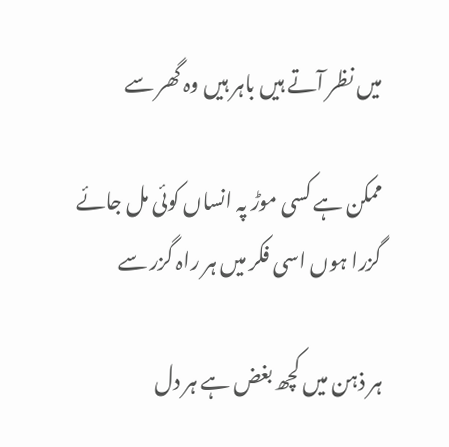میں نظر آتے ہیں باہر ہیں وہ گھر سے

ممکن ہے کسی موڑ پہ انساں کوئی مل جائے
گزرا ہوں اسی فکر میں ہر راہ گزر سے

ہر ذہن میں کچھ بغض ہے ہر دل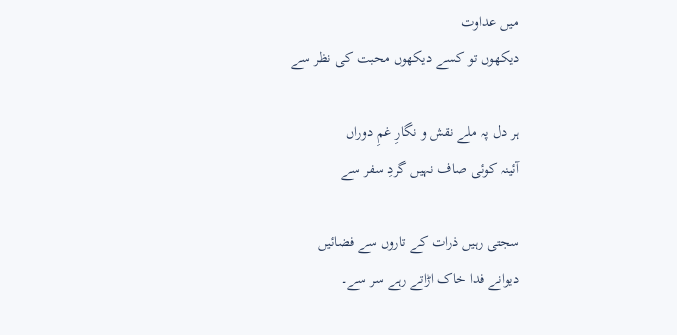میں عداوت
دیکھوں تو کسے دیکھوں محبت کی نظر سے

ہر دل پہ ملے نقش و نگارِ غمِ دوراں
آئینہ کوئی صاف نہیں گردِ سفر سے

سجتی رہیں ذرات کے تاروں سے فضائیں
دیوانے فدا خاک اڑاتے رہے سر سے۔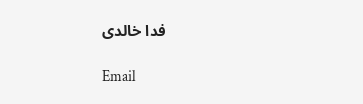فدا خالدی

Email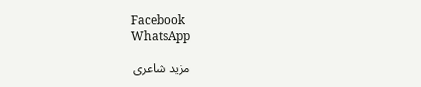Facebook
WhatsApp

مزید شاعری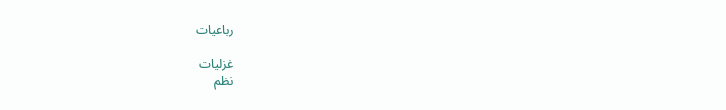رباعیات

غزلیات
نظم